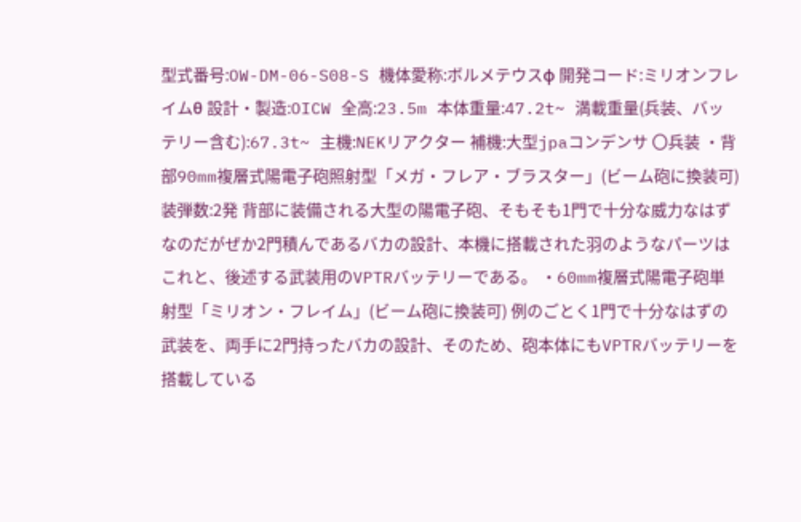型式番号:OW-DM-06-S08-S 機体愛称:ボルメテウスφ 開発コード:ミリオンフレイムθ 設計・製造:OICW 全高:23.5m 本体重量:47.2t~ 満載重量(兵装、バッテリー含む):67.3t~ 主機:NEKリアクター 補機:大型jpaコンデンサ 〇兵装 ・背部90mm複層式陽電子砲照射型「メガ・フレア・ブラスター」(ビーム砲に換装可) 装弾数:2発 背部に装備される大型の陽電子砲、そもそも1門で十分な威力なはずなのだがぜか2門積んであるバカの設計、本機に搭載された羽のようなパーツはこれと、後述する武装用のVPTRバッテリーである。 ・60mm複層式陽電子砲単射型「ミリオン・フレイム」(ビーム砲に換装可) 例のごとく1門で十分なはずの武装を、両手に2門持ったバカの設計、そのため、砲本体にもVPTRバッテリーを搭載している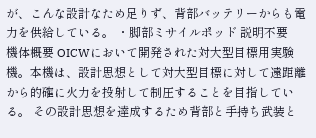が、こんな設計なため足りず、背部バッテリーからも電力を供給している。 ・脚部ミサイルポッド 説明不要
機体概要 OICWにおいて開発された対大型目標用実験機。本機は、設計思想として対大型目標に対して遠距離から的確に火力を投射して制圧することを目指している。 その設計思想を達成するため背部と手持ち武装と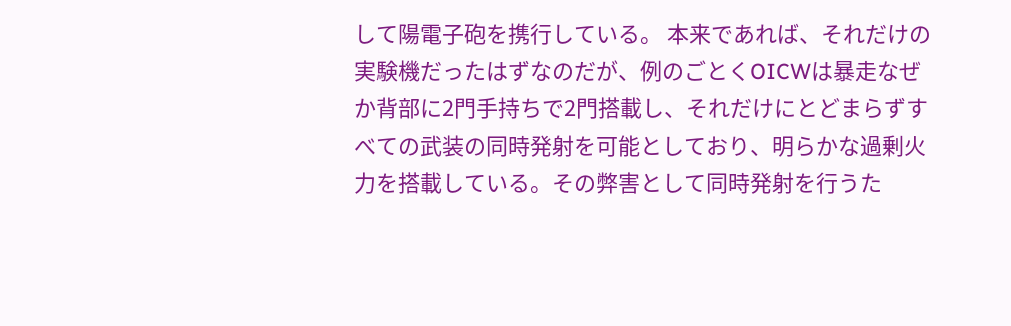して陽電子砲を携行している。 本来であれば、それだけの実験機だったはずなのだが、例のごとくOICWは暴走なぜか背部に2門手持ちで2門搭載し、それだけにとどまらずすべての武装の同時発射を可能としており、明らかな過剰火力を搭載している。その弊害として同時発射を行うた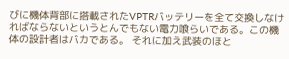びに機体背部に搭載されたVPTRバッテリーを全て交換しなければならないというとんでもない電力喰らいである。この機体の設計者はバカである。 それに加え武装のほと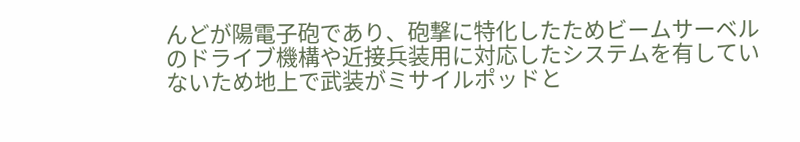んどが陽電子砲であり、砲撃に特化したためビームサーベルのドライブ機構や近接兵装用に対応したシステムを有していないため地上で武装がミサイルポッドと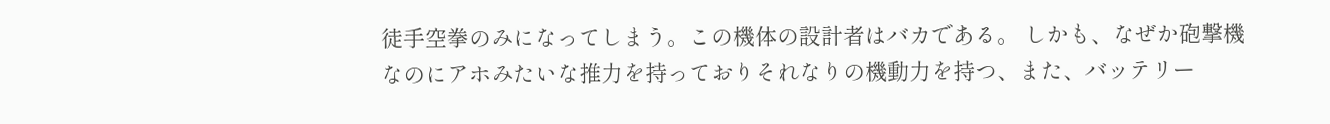徒手空拳のみになってしまう。この機体の設計者はバカである。 しかも、なぜか砲撃機なのにアホみたいな推力を持っておりそれなりの機動力を持つ、また、バッテリー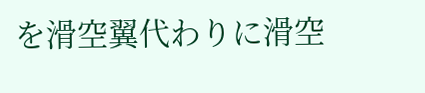を滑空翼代わりに滑空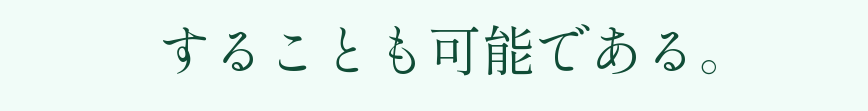することも可能である。